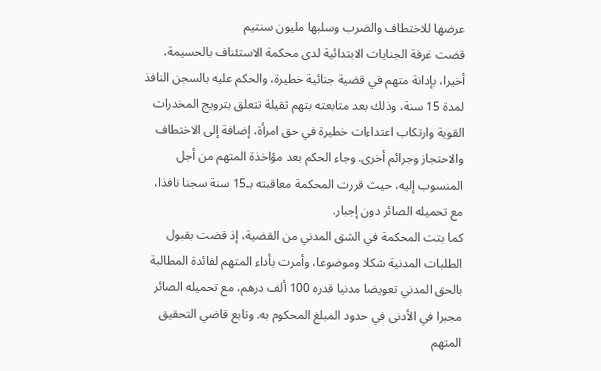عرضها للاختطاف والضرب وسلبها مليون سنتيم
قضت غرفة الجنايات الابتدائية لدى محكمة الاستئناف بالحسيمة، أخيرا، بإدانة متهم في قضية جنائية خطيرة، والحكم عليه بالسجن النافذ لمدة 15 سنة، وذلك بعد متابعته بتهم ثقيلة تتعلق بترويج المخدرات القوية وارتكاب اعتداءات خطيرة في حق امرأة، إضافة إلى الاختطاف والاحتجاز وجرائم أخرى. وجاء الحكم بعد مؤاخذة المتهم من أجل المنسوب إليه، حيث قررت المحكمة معاقبته بـ15 سنة سجنا نافذا، مع تحميله الصائر دون إجبار.
كما بتت المحكمة في الشق المدني من القضية، إذ قضت بقبول الطلبات المدنية شكلا وموضوعا، وأمرت بأداء المتهم لفائدة المطالبة بالحق المدني تعويضا مدنيا قدره 100 ألف درهم، مع تحميله الصائر مجبرا في الأدنى في حدود المبلغ المحكوم به. وتابع قاضي التحقيق المتهم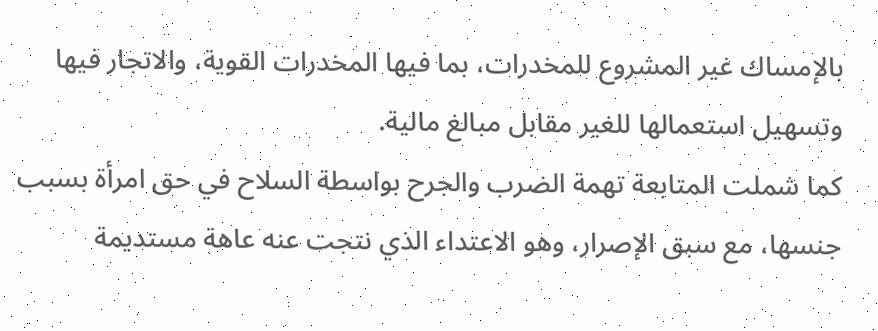بالإمساك غير المشروع للمخدرات، بما فيها المخدرات القوية، والاتجار فيها وتسهيل استعمالها للغير مقابل مبالغ مالية.
كما شملت المتابعة تهمة الضرب والجرح بواسطة السلاح في حق امرأة بسبب جنسها، مع سبق الإصرار، وهو الاعتداء الذي نتجت عنه عاهة مستديمة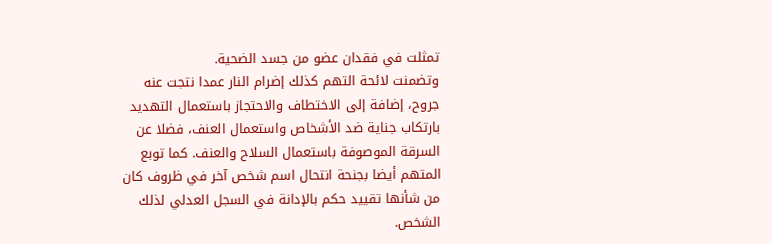تمثلت في فقدان عضو من جسد الضحية.
وتضمنت لائحة التهم كذلك إضرام النار عمدا نتجت عنه جروح، إضافة إلى الاختطاف والاحتجاز باستعمال التهديد بارتكاب جناية ضد الأشخاص واستعمال العنف، فضلا عن السرقة الموصوفة باستعمال السلاح والعنف. كما توبع المتهم أيضا بجنحة انتحال اسم شخص آخر في ظروف كان من شأنها تقييد حكم بالإدانة في السجل العدلي لذلك الشخص.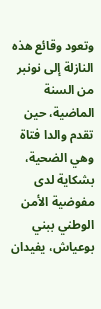وتعود وقائع هذه النازلة إلى نونبر من السنة الماضية، حين تقدم والدا فتاة وهي الضحية، بشكاية لدى مفوضية الأمن الوطني ببني بوعياش، يفيدان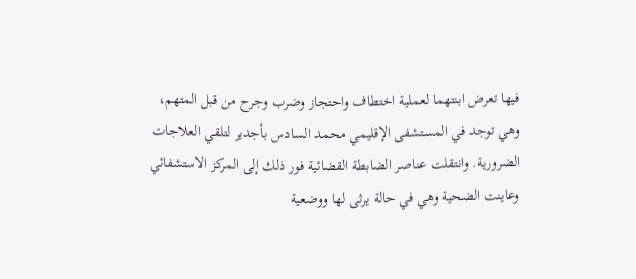فيها تعرض ابنتهما لعملية اختطاف واحتجاز وضرب وجرح من قبل المتهم، وهي توجد في المستشفى الإقليمي محمد السادس بأجدير لتلقي العلاجات الضرورية. وانتقلت عناصر الضابطة القضائية فور ذلك إلى المركز الاستشفائي وعاينت الضحية وهي في حالة يرثى لها ووضعية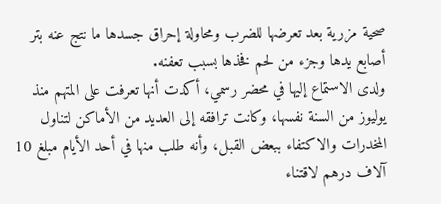صحية مزرية بعد تعرضها للضرب ومحاولة إحراق جسدها ما نتج عنه بتر أصابع يدها وجزء من لحم فخذها بسبب تعفنه.
ولدى الاستماع إليها في محضر رسمي، أكدت أنها تعرفت على المتهم منذ يوليوز من السنة نفسها، وكانت ترافقه إلى العديد من الأماكن لتناول المخدرات والاكتفاء ببعض القبل، وأنه طلب منها في أحد الأيام مبلغ 10 آلاف درهم لاقتناء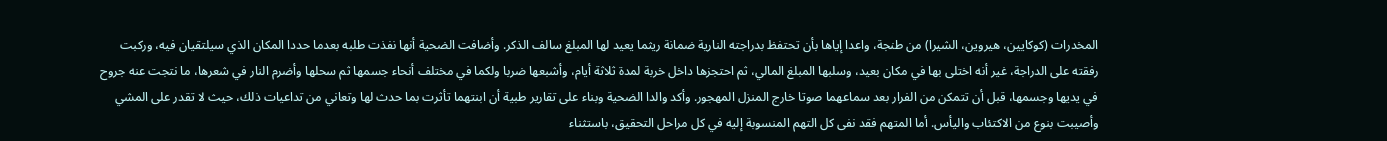المخدرات (كوكايين، هيروين، الشيرا) من طنجة، واعدا إياها بأن تحتفظ بدراجته النارية ضمانة ريثما يعيد لها المبلغ سالف الذكر. وأضافت الضحية أنها نفذت طلبه بعدما حددا المكان الذي سيلتقيان فيه، وركبت رفقته على الدراجة، غير أنه اختلى بها في مكان بعيد، وسلبها المبلغ المالي، ثم احتجزها داخل خربة لمدة ثلاثة أيام، وأشبعها ضربا ولكما في مختلف أنحاء جسمها ثم سحلها وأضرم النار في شعرها، ما نتجت عنه جروح في يديها وجسمها، قبل أن تتمكن من الفرار بعد سماعهما صوتا خارج المنزل المهجور. وأكد والدا الضحية وبناء على تقارير طبية أن ابنتهما تأثرت بما حدث لها وتعاني من تداعيات ذلك، حيث لا تقدر على المشي وأصيبت بنوع من الاكتئاب واليأس. أما المتهم فقد نفى كل التهم المنسوبة إليه في كل مراحل التحقيق، باستثناء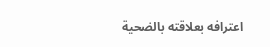اعترافه بعلاقته بالضحية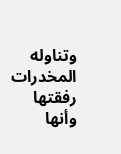وتناوله المخدرات رفقتها وأنها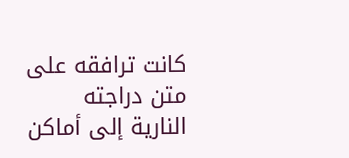كانت ترافقه على متن دراجته النارية إلى أماكن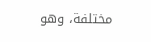مختلفة، وهو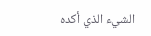الشيء الذي أكده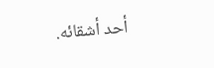أحد أشقائه.